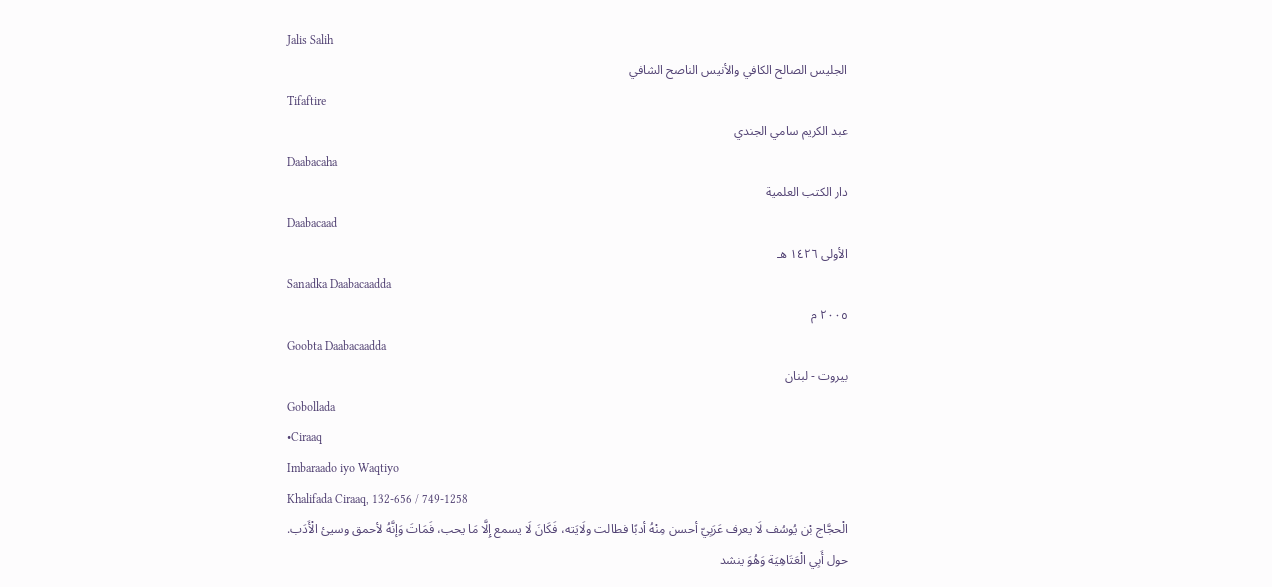Jalis Salih
الجليس الصالح الكافي والأنيس الناصح الشافي
Tifaftire
عبد الكريم سامي الجندي
Daabacaha
دار الكتب العلمية
Daabacaad
الأولى ١٤٢٦ هـ
Sanadka Daabacaadda
٢٠٠٥ م
Goobta Daabacaadda
بيروت - لبنان
Gobollada
•Ciraaq
Imbaraado iyo Waqtiyo
Khalifada Ciraaq, 132-656 / 749-1258
الْحجَّاج بْن يُوسُف لَا يعرف عَرَبِيّ أحسن مِنْهُ أدبًا فطالت ولَايَته، فَكَانَ لَا يسمع إِلَّا مَا يحب، فَمَاتَ وَإنَّهُ لأحمق وسيئ الْأَدَب.
حول أَبِي الْعَتَاهِيَة وَهُوَ ينشد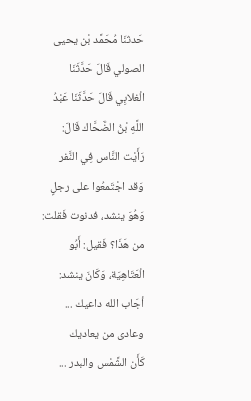حَدثنَا مُحَمَّد بْن يحيى الصولي قَالَ حَدَّثَنَا الْغلابِي قَالَ حَدَّثَنَا عَبْدُ اللَّهِ بْنُ الضَّحَّاك قَالَ: رَأَيْت النَّاس فِي النَّفر وَقد اجْتَمعُوا على رجلٍ وَهُوَ ينشد، فدنوت فَقلت: من هَذَا؟ فَقيل: أَبُو الْعَتَاهِيَة، وَكَانَ ينشد:
أجَاب الله داعيك ... وعادى من يعاديك
كَأَن الشَّمْس والبدر ...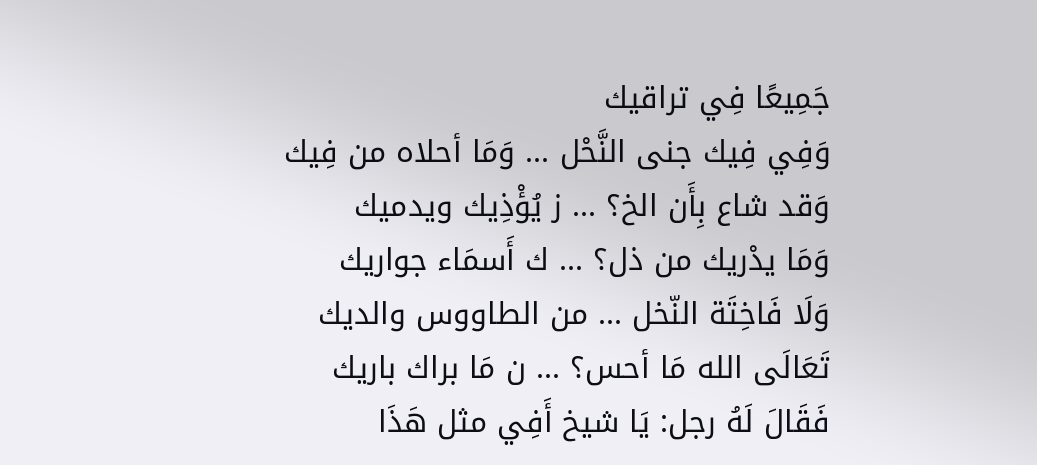جَمِيعًا فِي تراقيك
وَفِي فِيك جنى النَّحْل ... وَمَا أحلاه من فِيك
وَقد شاع بِأَن الخ؟ ... ز يُؤْذِيك ويدميك
وَمَا يدْريك من ذل؟ ... ك أَسمَاء جواريك
وَلَا فَاخِتَة النّخل ... من الطاووس والديك
تَعَالَى الله مَا أحس؟ ... ن مَا براك باريك
فَقَالَ لَهُ رجل: يَا شيخ أَفِي مثل هَذَا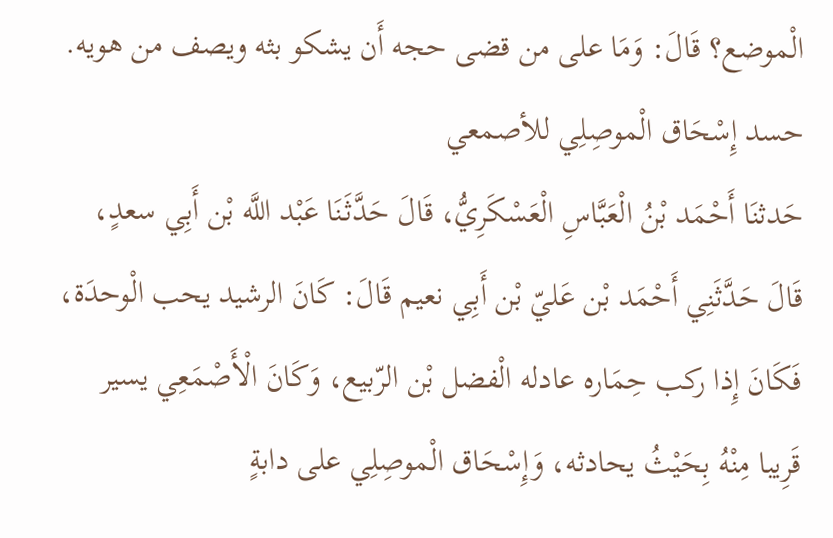الْموضع؟ قَالَ: وَمَا على من قضى حجه أَن يشكو بثه ويصف من هويه.
حسد إِسْحَاق الْموصِلِي للأصمعي
حَدثنَا أَحْمَد بْنُ الْعَبَّاسِ الْعَسْكَرِيُّ، قَالَ حَدَّثَنَا عَبْد اللَّه بْن أَبِي سعدٍ، قَالَ حَدَّثَنِي أَحْمَد بْن عَليّ بْن أَبِي نعيم قَالَ: كَانَ الرشيد يحب الْوحدَة، فَكَانَ إِذا ركب حِمَاره عادله الْفضل بْن الرّبيع، وَكَانَ الْأَصْمَعِي يسير قَرِيبا مِنْهُ بِحَيْثُ يحادثه، وَإِسْحَاق الْموصِلِي على دابةٍ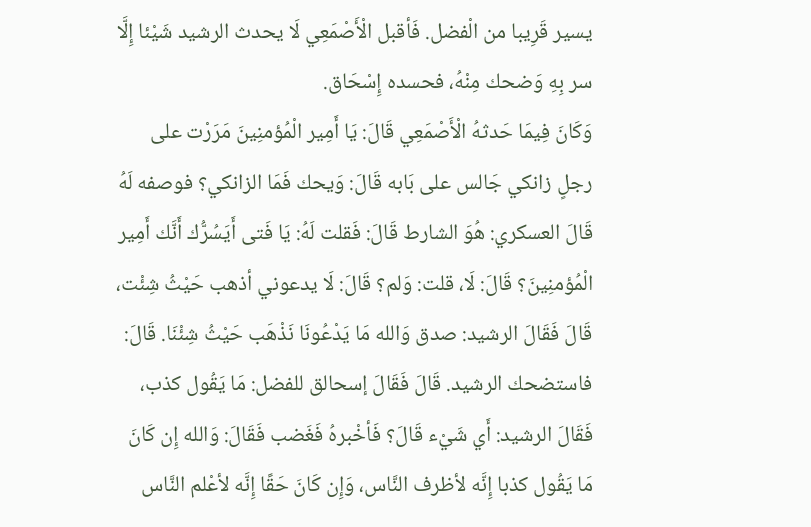يسير قَرِيبا من الْفضل. فَأقبل الْأَصْمَعِي لَا يحدث الرشيد شَيْئا إِلَّا سر بِهِ وَضحك مِنْهُ، فحسده إِسْحَاق.
وَكَانَ فِيمَا حَدثهُ الْأَصْمَعِي قَالَ: يَا أَمِير الْمُؤمنِينَ مَرَرْت على رجلٍ زانكي جَالس على بَابه قَالَ: وَيحك فَمَا الزانكي؟ فوصفه لَهُ قَالَ العسكري: هُوَ الشارط قَالَ: فَقلت لَهُ: يَا فَتى أَيَسُرُّك أَنَّك أَمِير الْمُؤمنِينَ؟ قَالَ: لَا، قلت: وَلم؟ قَالَ: لَا يدعوني أذهب حَيْثُ شِئْت، قَالَ فَقَالَ الرشيد: صدق وَالله مَا يَدْعُونَا نَذْهَب حَيْثُ شِئْنَا. قَالَ: فاستضحك الرشيد. قَالَ فَقَالَ إسحالق للفضل: مَا يَقُول كذب، فَقَالَ الرشيد: أَي شَيْء قَالَ؟ فَأخْبرهُ فَغَضب فَقَالَ: وَالله إِن كَانَ مَا يَقُول كذبا إِنَّه لأظرف النَّاس، وَإِن كَانَ حَقًا إِنَّه لأعْلم النَّاس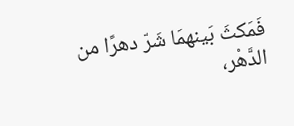فَمَكثَ بَينهمَا شَرّ دهرًا من الدَّهْر،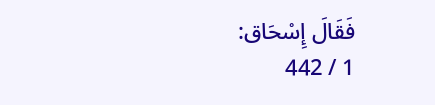فَقَالَ إِسْحَاق:
1 / 442